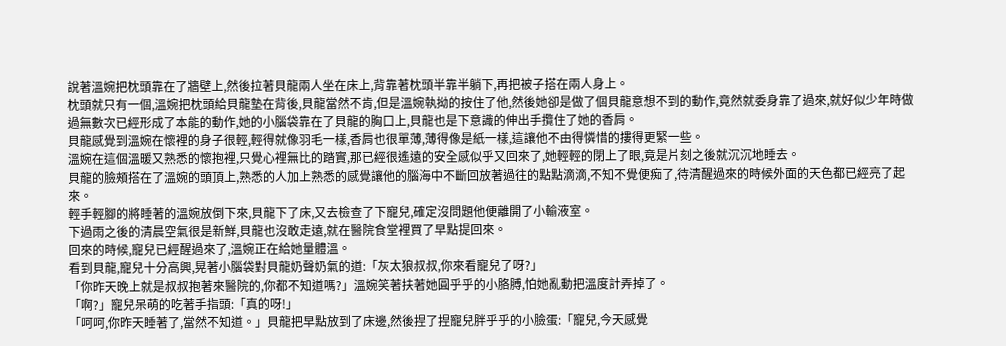說著溫婉把枕頭靠在了牆壁上,然後拉著貝龍兩人坐在床上,背靠著枕頭半靠半躺下,再把被子搭在兩人身上。
枕頭就只有一個,溫婉把枕頭給貝龍墊在背後,貝龍當然不肯,但是溫婉執拗的按住了他,然後她卻是做了個貝龍意想不到的動作,竟然就委身靠了過來,就好似少年時做過無數次已經形成了本能的動作,她的小腦袋靠在了貝龍的胸口上,貝龍也是下意識的伸出手攬住了她的香肩。
貝龍感覺到溫婉在懷裡的身子很輕,輕得就像羽毛一樣,香肩也很單薄,薄得像是紙一樣,這讓他不由得憐惜的摟得更緊一些。
溫婉在這個溫暖又熟悉的懷抱裡,只覺心裡無比的踏實,那已經很遙遠的安全感似乎又回來了,她輕輕的閉上了眼,竟是片刻之後就沉沉地睡去。
貝龍的臉頰搭在了溫婉的頭頂上,熟悉的人加上熟悉的感覺讓他的腦海中不斷回放著過往的點點滴滴,不知不覺便痴了,待清醒過來的時候外面的天色都已經亮了起來。
輕手輕腳的將睡著的溫婉放倒下來,貝龍下了床,又去檢查了下寵兒,確定沒問題他便離開了小輸液室。
下過雨之後的清晨空氣很是新鮮,貝龍也沒敢走遠,就在醫院食堂裡買了早點提回來。
回來的時候,寵兒已經醒過來了,溫婉正在給她量體溫。
看到貝龍,寵兒十分高興,晃著小腦袋對貝龍奶聲奶氣的道:「灰太狼叔叔,你來看寵兒了呀?」
「你昨天晚上就是叔叔抱著來醫院的,你都不知道嗎?」溫婉笑著扶著她圓乎乎的小胳膊,怕她亂動把溫度計弄掉了。
「啊?」寵兒呆萌的吃著手指頭:「真的呀!」
「呵呵,你昨天睡著了,當然不知道。」貝龍把早點放到了床邊,然後捏了捏寵兒胖乎乎的小臉蛋:「寵兒,今天感覺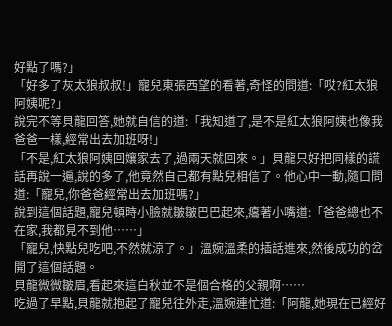好點了嗎?」
「好多了灰太狼叔叔!」寵兒東張西望的看著,奇怪的問道:「哎?紅太狼阿姨呢?」
說完不等貝龍回答,她就自信的道:「我知道了,是不是紅太狼阿姨也像我爸爸一樣,經常出去加班呀!」
「不是,紅太狼阿姨回孃家去了,過兩天就回來。」貝龍只好把同樣的謊話再說一遍,說的多了,他竟然自己都有點兒相信了。他心中一動,隨口問道:「寵兒,你爸爸經常出去加班嗎?」
說到這個話題,寵兒頓時小臉就皺皺巴巴起來,癟著小嘴道:「爸爸總也不在家,我都見不到他……」
「寵兒,快點兒吃吧,不然就涼了。」溫婉溫柔的插話進來,然後成功的岔開了這個話題。
貝龍微微皺眉,看起來這白秋並不是個合格的父親啊……
吃過了早點,貝龍就抱起了寵兒往外走,溫婉連忙道:「阿龍,她現在已經好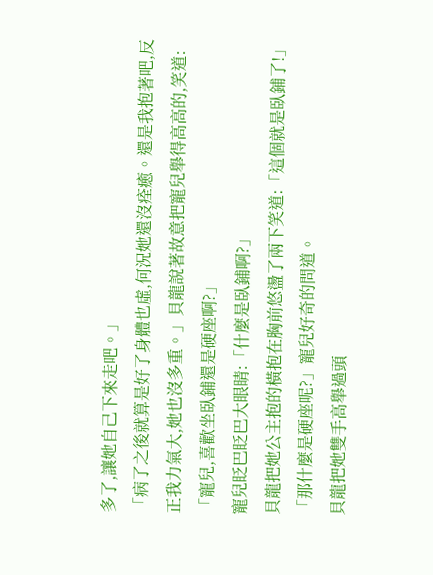多了,讓她自己下來走吧。」
「病了之後就算是好了身體也虛,何況她還沒痊癒。還是我抱著吧,反正我力氣大,她也沒多重。」貝龍說著故意把寵兒舉得高高的,笑道:「寵兒,喜歡坐臥鋪還是硬座啊?」
寵兒眨巴眨巴大眼睛:「什麼是臥鋪啊?」
貝龍把她公主抱的橫抱在胸前悠盪了兩下笑道:「這個就是臥鋪了!」
「那什麼是硬座呢?」寵兒好奇的問道。
貝龍把她雙手高舉過頭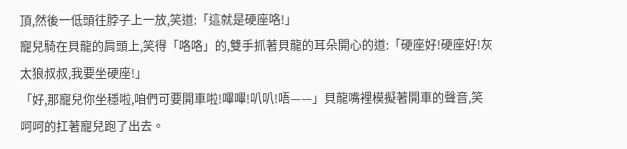頂,然後一低頭往脖子上一放,笑道:「這就是硬座咯!」
寵兒騎在貝龍的肩頭上,笑得「咯咯」的,雙手抓著貝龍的耳朵開心的道:「硬座好!硬座好!灰太狼叔叔,我要坐硬座!」
「好,那寵兒你坐穩啦,咱們可要開車啦!嗶嗶!叭叭!唔——」貝龍嘴裡模擬著開車的聲音,笑呵呵的扛著寵兒跑了出去。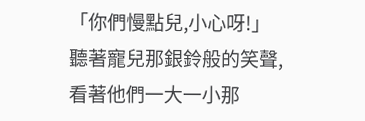「你們慢點兒,小心呀!」
聽著寵兒那銀鈴般的笑聲,看著他們一大一小那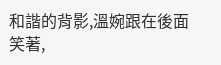和諧的背影,溫婉跟在後面笑著,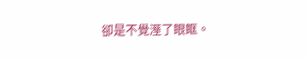卻是不覺溼了眼眶。